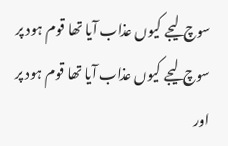سوچ لیجے کیوں عذاب آیا تھا قوم ہود پر
سوچ لیجے کیوں عذاب آیا تھا قوم ہود پر
اور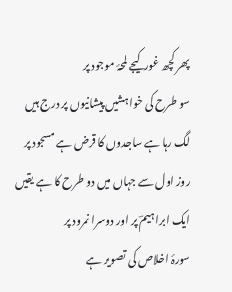پھر کچھ غور کیجے لمحۂ موجود پر
سو طرح کی خواہشیں پیشانیوں پر درج ہیں
لگ رہا ہے ساجدوں کا قرض ہے مسجود پر
روز اول سے جہاں میں دو طرح کا ہے یقیں
ایک ابراہیمؔ پر اور دوسرا نمرود پر
سورۂ اخلاص کی تصویر ہے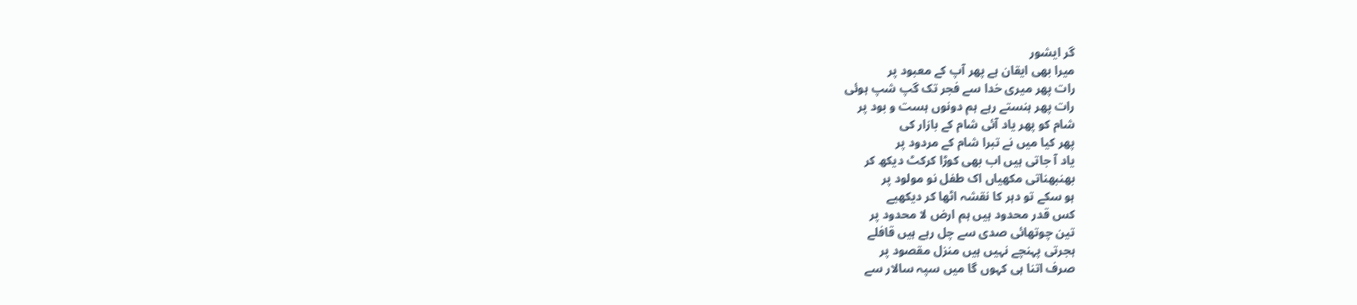گر ایشور
میرا بھی ایقان ہے پھر آپ کے معبود پر
رات پھر میری خدا سے فجر تک گپ شپ ہوئی
رات پھر ہنستے رہے ہم دونوں ہست و بود پر
شام کو پھر یاد آئی شام کے بازار کی
پھر کیا میں نے تبرا شام کے مردود پر
یاد آ جاتی ہیں اب بھی کوڑا کرکٹ دیکھ کر
بھنبھناتی مکھیاں اک طفل نو مولود پر
ہو سکے تو دہر کا نقشہ اٹھا کر دیکھیے
کس قدر محدود ہیں ہم ارض لا محدود پر
تین چوتھائی صدی سے چل رہے ہیں قافلے
ہجرتی پہنچے نہیں ہیں منزل مقصود پر
صرف اتنا ہی کہوں گا میں سپہ سالار سے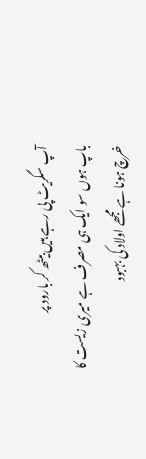آپ سگریٹ پی رہے ہیں بیٹھ کر بارود پر
باپ ہوں سو ایک ہی مصرف ہے میری زیست کا
خرچ ہونا ہے مجھے اولاد کی بہبود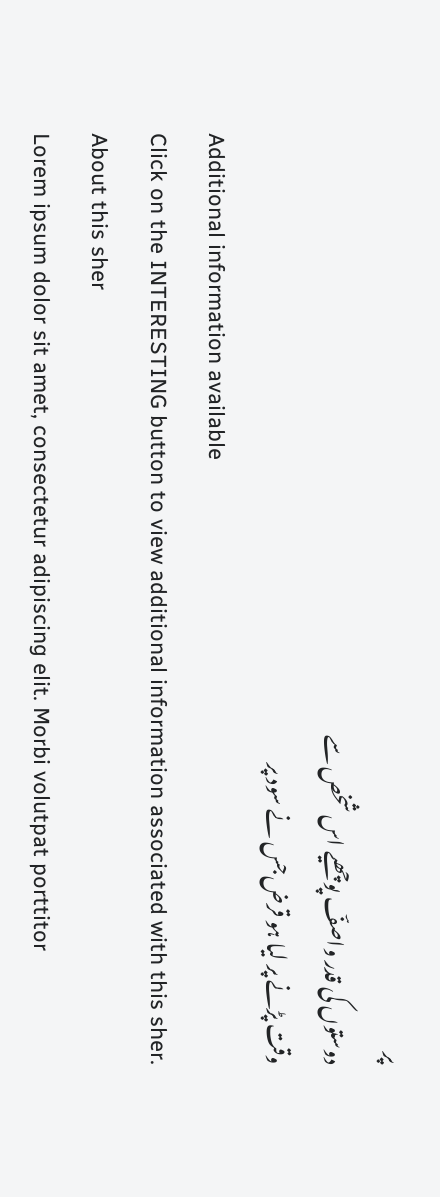پر
دوستوں کی قدر واصفؔ پوچھیے اس شخص سے
وقت پڑنے پر لیا ہو قرض جس نے سود پر
Additional information available
Click on the INTERESTING button to view additional information associated with this sher.
About this sher
Lorem ipsum dolor sit amet, consectetur adipiscing elit. Morbi volutpat porttitor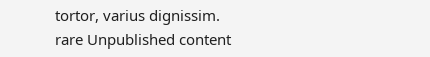tortor, varius dignissim.
rare Unpublished content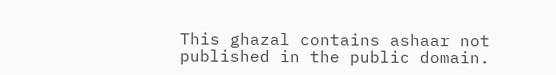This ghazal contains ashaar not published in the public domain.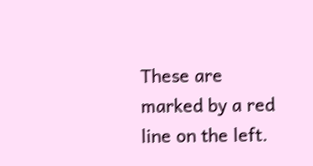These are marked by a red line on the left.